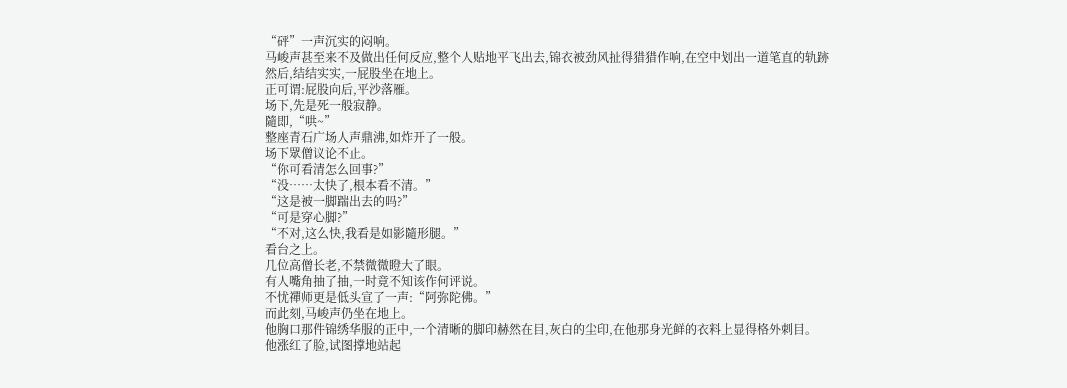“砰”一声沉实的闷响。
马峻声甚至来不及做出任何反应,整个人贴地平飞出去,锦衣被劲风扯得猎猎作响,在空中划出一道笔直的轨跡
然后,结结实实,一屁股坐在地上。
正可谓:屁股向后,平沙落雁。
场下,先是死一般寂静。
隨即,“哄~”
整座青石广场人声鼎沸,如炸开了一般。
场下眾僧议论不止。
“你可看清怎么回事?”
“没……太快了,根本看不清。”
“这是被一脚踹出去的吗?”
“可是穿心脚?”
“不对,这么快,我看是如影隨形腿。”
看台之上。
几位高僧长老,不禁微微瞪大了眼。
有人嘴角抽了抽,一时竟不知该作何评说。
不忧禪师更是低头宣了一声:“阿弥陀佛。”
而此刻,马峻声仍坐在地上。
他胸口那件锦绣华服的正中,一个清晰的脚印赫然在目,灰白的尘印,在他那身光鲜的衣料上显得格外刺目。
他涨红了脸,试图撑地站起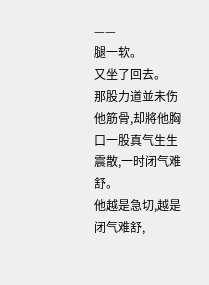——
腿一软。
又坐了回去。
那股力道並未伤他筋骨,却將他胸口一股真气生生震散,一时闭气难舒。
他越是急切,越是闭气难舒,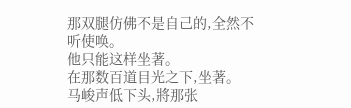那双腿仿佛不是自己的,全然不听使唤。
他只能这样坐著。
在那数百道目光之下,坐著。
马峻声低下头,將那张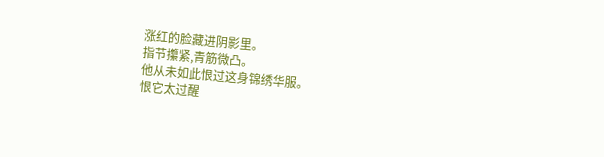涨红的脸藏进阴影里。
指节攥紧,青筋微凸。
他从未如此恨过这身锦绣华服。
恨它太过醒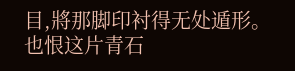目,將那脚印衬得无处遁形。
也恨这片青石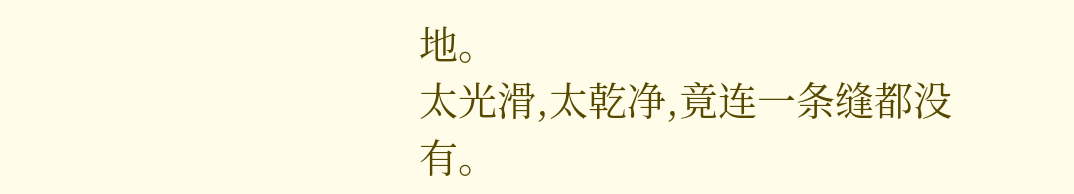地。
太光滑,太乾净,竟连一条缝都没有。